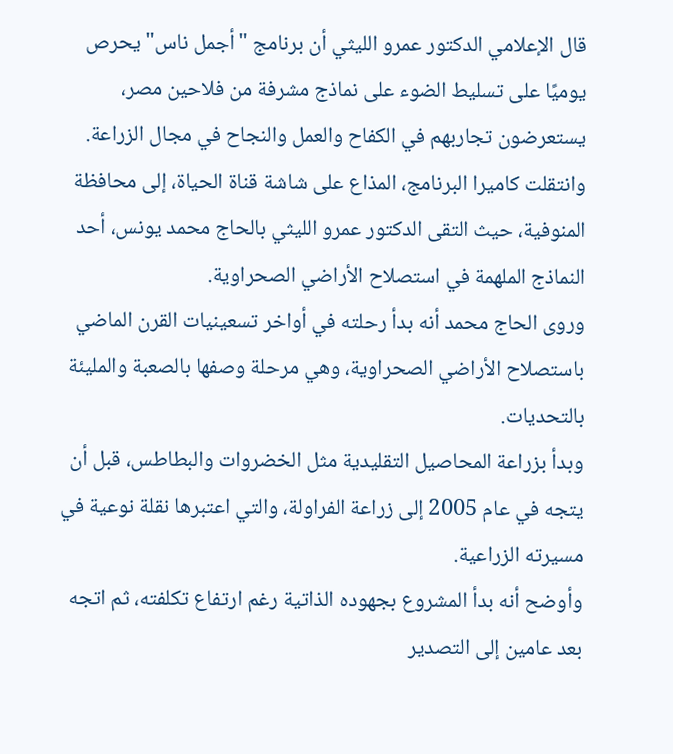قال الإعلامي الدكتور عمرو الليثي أن برنامج "أجمل ناس" يحرص يوميًا على تسليط الضوء على نماذج مشرفة من فلاحين مصر، يستعرضون تجاربهم في الكفاح والعمل والنجاح في مجال الزراعة.
وانتقلت كاميرا البرنامج، المذاع على شاشة قناة الحياة، إلى محافظة المنوفية، حيث التقى الدكتور عمرو الليثي بالحاج محمد يونس، أحد النماذج الملهمة في استصلاح الأراضي الصحراوية.
وروى الحاج محمد أنه بدأ رحلته في أواخر تسعينيات القرن الماضي باستصلاح الأراضي الصحراوية، وهي مرحلة وصفها بالصعبة والمليئة بالتحديات.
وبدأ بزراعة المحاصيل التقليدية مثل الخضروات والبطاطس، قبل أن يتجه في عام 2005 إلى زراعة الفراولة، والتي اعتبرها نقلة نوعية في مسيرته الزراعية.
وأوضح أنه بدأ المشروع بجهوده الذاتية رغم ارتفاع تكلفته، ثم اتجه بعد عامين إلى التصدير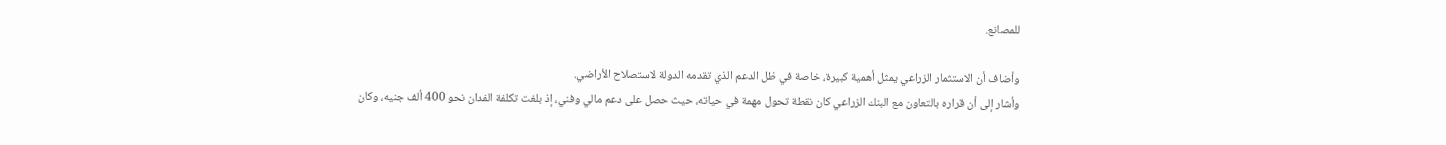للمصانع.

وأضاف أن الاستثمار الزراعي يمثل أهمية كبيرة، خاصة في ظل الدعم الذي تقدمه الدولة لاستصلاح الأراضي.
وأشار إلى أن قراره بالتعاون مع البنك الزراعي كان نقطة تحول مهمة في حياته، حيث حصل على دعم مالي وفني، إذ بلغت تكلفة الفدان نحو 400 ألف جنيه، وكان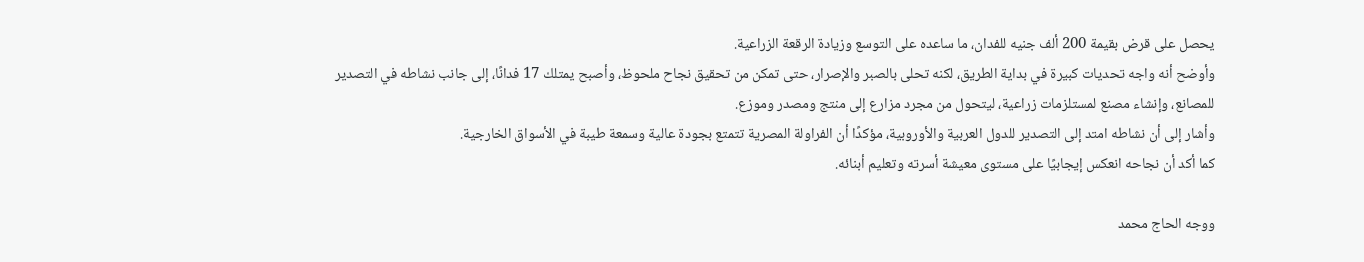يحصل على قرض بقيمة 200 ألف جنيه للفدان، ما ساعده على التوسع وزيادة الرقعة الزراعية.
وأوضح أنه واجه تحديات كبيرة في بداية الطريق، لكنه تحلى بالصبر والإصرار، حتى تمكن من تحقيق نجاح ملحوظ، وأصبح يمتلك 17 فدانًا، إلى جانب نشاطه في التصدير للمصانع، وإنشاء مصنع لمستلزمات زراعية، ليتحول من مجرد مزارع إلى منتج ومصدر وموزع.
وأشار إلى أن نشاطه امتد إلى التصدير للدول العربية والأوروبية، مؤكدًا أن الفراولة المصرية تتمتع بجودة عالية وسمعة طيبة في الأسواق الخارجية.
كما أكد أن نجاحه انعكس إيجابيًا على مستوى معيشة أسرته وتعليم أبنائه.

ووجه الحاج محمد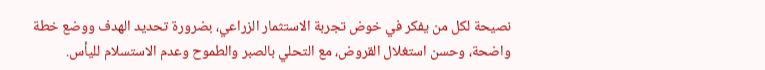نصيحة لكل من يفكر في خوض تجربة الاستثمار الزراعي، بضرورة تحديد الهدف ووضع خطة واضحة، وحسن استغلال القروض، مع التحلي بالصبر والطموح وعدم الاستسلام لليأس.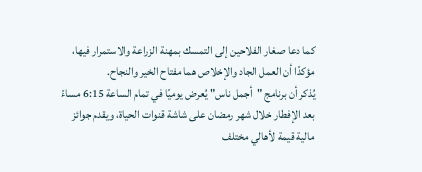كما دعا صغار الفلاحين إلى التمسك بمهنة الزراعة والاستمرار فيها، مؤكدًا أن العمل الجاد والإخلاص هما مفتاح الخير والنجاح.
يُذكر أن برنامج "أجمل ناس" يُعرض يوميًا في تمام الساعة 6:15 مساءً بعد الإفطار خلال شهر رمضان على شاشة قنوات الحياة، ويقدم جوائز مالية قيمة لأهالي مختلف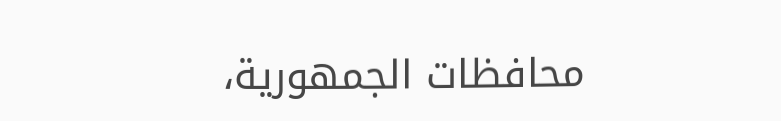محافظات الجمهورية،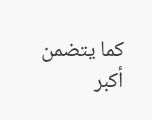كما يتضمن أكبر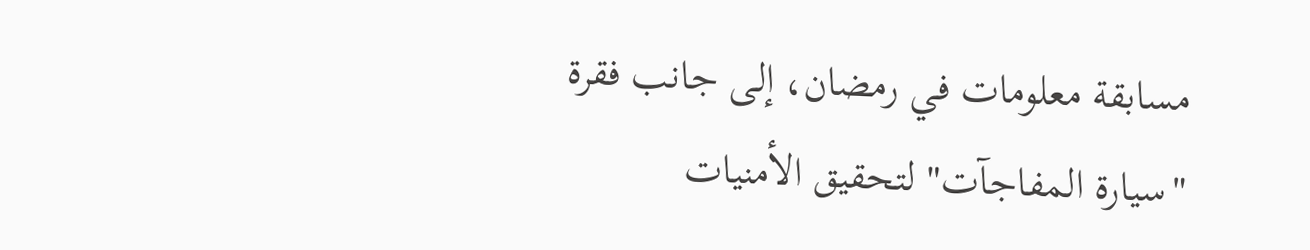مسابقة معلومات في رمضان، إلى جانب فقرة "سيارة المفاجآت" لتحقيق الأمنيات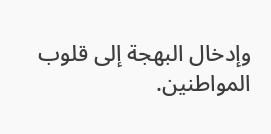وإدخال البهجة إلى قلوب المواطنين.